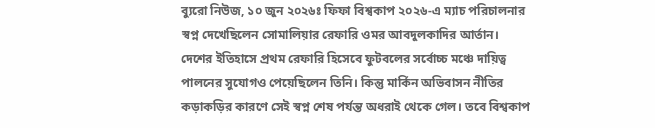ব্যুরো নিউজ, ১০ জুন ২০২৬ঃ ফিফা বিশ্বকাপ ২০২৬-এ ম্যাচ পরিচালনার স্বপ্ন দেখেছিলেন সোমালিয়ার রেফারি ওমর আবদুলকাদির আর্তান। দেশের ইতিহাসে প্রথম রেফারি হিসেবে ফুটবলের সর্বোচ্চ মঞ্চে দায়িত্ব পালনের সুযোগও পেয়েছিলেন তিনি। কিন্তু মার্কিন অভিবাসন নীতির কড়াকড়ির কারণে সেই স্বপ্ন শেষ পর্যন্ত অধরাই থেকে গেল। তবে বিশ্বকাপ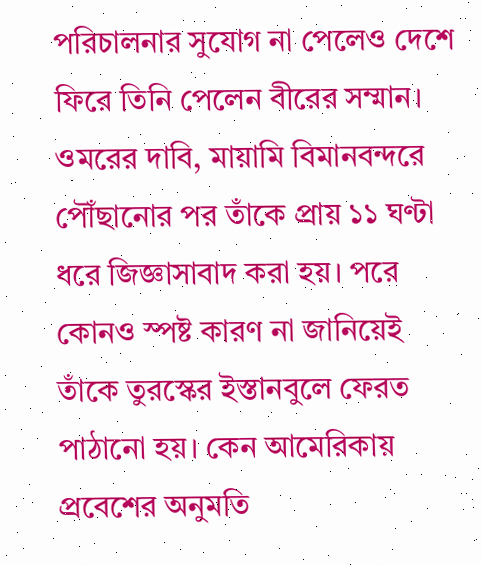পরিচালনার সুযোগ না পেলেও দেশে ফিরে তিনি পেলেন বীরের সম্মান।
ওমরের দাবি, মায়ামি বিমানবন্দরে পৌঁছানোর পর তাঁকে প্রায় ১১ ঘণ্টা ধরে জিজ্ঞাসাবাদ করা হয়। পরে কোনও স্পষ্ট কারণ না জানিয়েই তাঁকে তুরস্কের ইস্তানবুলে ফেরত পাঠানো হয়। কেন আমেরিকায় প্রবেশের অনুমতি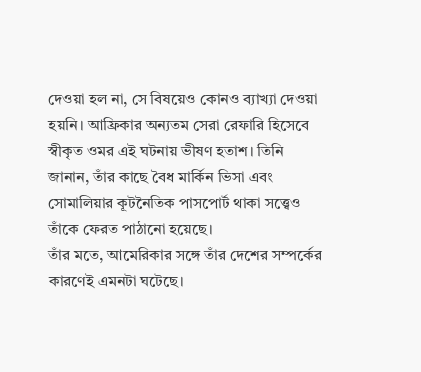দেওয়া হল না, সে বিষয়েও কোনও ব্যাখ্যা দেওয়া হয়নি। আফ্রিকার অন্যতম সেরা রেফারি হিসেবে স্বীকৃত ওমর এই ঘটনায় ভীষণ হতাশ। তিনি জানান, তাঁর কাছে বৈধ মার্কিন ভিসা এবং সোমালিয়ার কূটনৈতিক পাসপোর্ট থাকা সত্ত্বেও তাঁকে ফেরত পাঠানো হয়েছে।
তাঁর মতে, আমেরিকার সঙ্গে তাঁর দেশের সম্পর্কের কারণেই এমনটা ঘটেছে।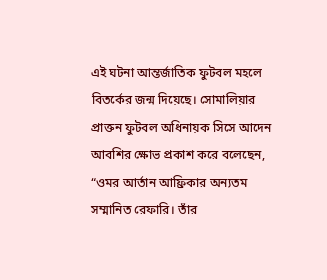এই ঘটনা আন্তর্জাতিক ফুটবল মহলে বিতর্কের জন্ম দিয়েছে। সোমালিয়ার প্রাক্তন ফুটবল অধিনায়ক সিসে আদেন আবশির ক্ষোভ প্রকাশ করে বলেছেন, “ওমর আর্তান আফ্রিকার অন্যতম সম্মানিত রেফারি। তাঁর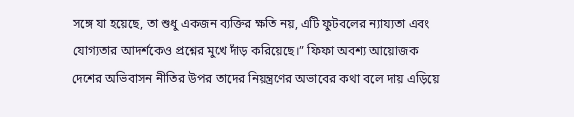সঙ্গে যা হয়েছে, তা শুধু একজন ব্যক্তির ক্ষতি নয়, এটি ফুটবলের ন্যায্যতা এবং যোগ্যতার আদর্শকেও প্রশ্নের মুখে দাঁড় করিয়েছে।” ফিফা অবশ্য আয়োজক দেশের অভিবাসন নীতির উপর তাদের নিয়ন্ত্রণের অভাবের কথা বলে দায় এড়িয়ে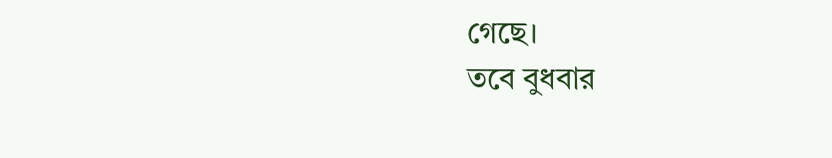গেছে।
তবে বুধবার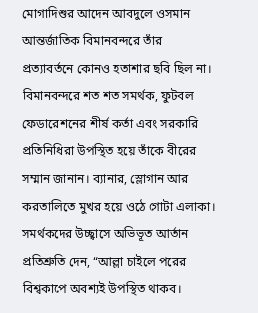মোগাদিশুর আদেন আবদুলে ওসমান আন্তর্জাতিক বিমানবন্দরে তাঁর প্রত্যাবর্তনে কোনও হতাশার ছবি ছিল না। বিমানবন্দরে শত শত সমর্থক, ফুটবল ফেডারেশনের শীর্ষ কর্তা এবং সরকারি প্রতিনিধিরা উপস্থিত হয়ে তাঁকে বীরের সম্মান জানান। ব্যানার, স্লোগান আর করতালিতে মুখর হয়ে ওঠে গোটা এলাকা। সমর্থকদের উচ্ছ্বাসে অভিভূত আর্তান প্রতিশ্রুতি দেন, “আল্লা চাইলে পরের বিশ্বকাপে অবশ্যই উপস্থিত থাকব।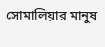সোমালিয়ার মানুষ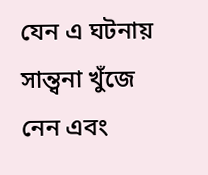যেন এ ঘটনায় সান্ত্বনা খুঁজে নেন এবং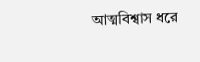আত্মবিশ্বাস ধরে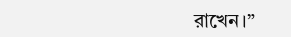রাখেন।”